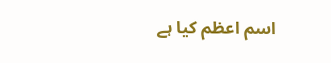اسم اعظم کیا ہے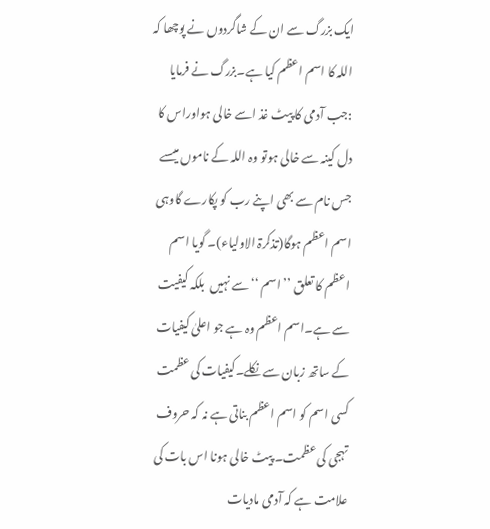ایک بزرگ سے ان کے شاگردوں نے پوچھا کہ اللہ کا اسم اعظم کیا ہے۔بزرگ نے فرمایا :جب آدمی کا پیٹ غذ اسے خالی ہواوراس کا دل کینہ سے خالی ہوتو وہ اللہ کے ناموں میںسے جس نام سے بھی اپنے رب کو پکارے گاوہی اسم اعظم ہوگا(تذکرۃ الاولیاء)۔ گویا اسم اعظم کا تعلق ’’اسم ‘‘سے نہیں  بلکہ کیفیت سے ہے۔اسم اعظم وہ ہے جو اعلیٰ کیفیات کے ساتھ زبان سے نکلے۔کیفیات کی عظمت کسی اسم کو اسم اعظم بناتی ہے نہ کہ حروف تہجی کی عظمت۔ پیٹ خالی ہونا اس بات کی علامت ہے کہ آدمی مادیات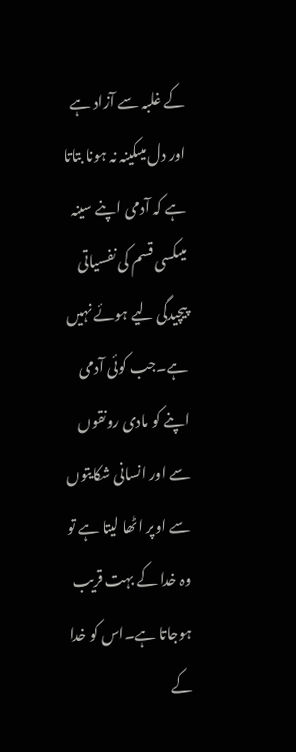کے غلبہ سے آزاد ہے اور دل میںکینہ نہ ہونا بتاتا ہے کہ آدمی اپنے سینہ میںکسی قسم کی نفسیاتی پیچیدگی لیے ہوئے نہیں  ہے۔جب کوئی آدمی اپنے کو مادی رونقوں سے اور انسانی شکایتوں سے اوپر اٹھا لیتا ہے تو وہ خدا کے بہت قریب ہوجاتا ہے۔اس کو خدا کے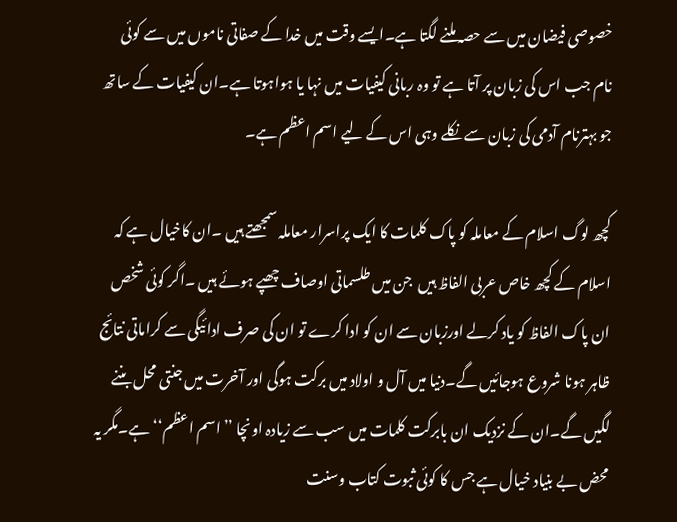خصوصی فیضان میں سے حصہ ملنے لگتا ہے۔ایسے وقت میں خدا کے صفاتی ناموں میں سے کوئی نام جب اس کی زبان پر آتا ہے تو وہ ربانی کیفیات میں نہا یا ہواہوتا ہے۔ان کیفیات کے ساتھ جو بہترنام آدمی کی زبان سے نکلے وہی اس کے لیے اسم اعظم ہے۔

کچھ لوگ اسلام کے معاملہ کو پاک کلمات کا ایک پراسرار معاملہ سمجھتے ہیں ۔ان کاخیال ہے کہ اسلام کے کچھ خاص عربی الفاظ ہیں  جن میں طلسماتی اوصاف چھپے ہوئے ہیں ۔اگر کوئی شخص ان پاک الفاظ کو یاد کرلے اورزبان سے ان کو ادا کرے تو ان کی صرف ادائیگی سے کراماتی نتائج ظاہر ہونا شروع ہوجائیں گے۔دنیا میں آل و اولاد میں برکت ہوگی اور آخرت میں جنتی محل بننے لگیں گے۔ان کے نزدیک ان بابرکت کلمات میں سب سے زیادہ اونچا ’’اسم اعظم‘‘ہے۔مگر یہ محض بے بنیاد خیال ہے جس کا کوئی ثبوت کتاب وسنت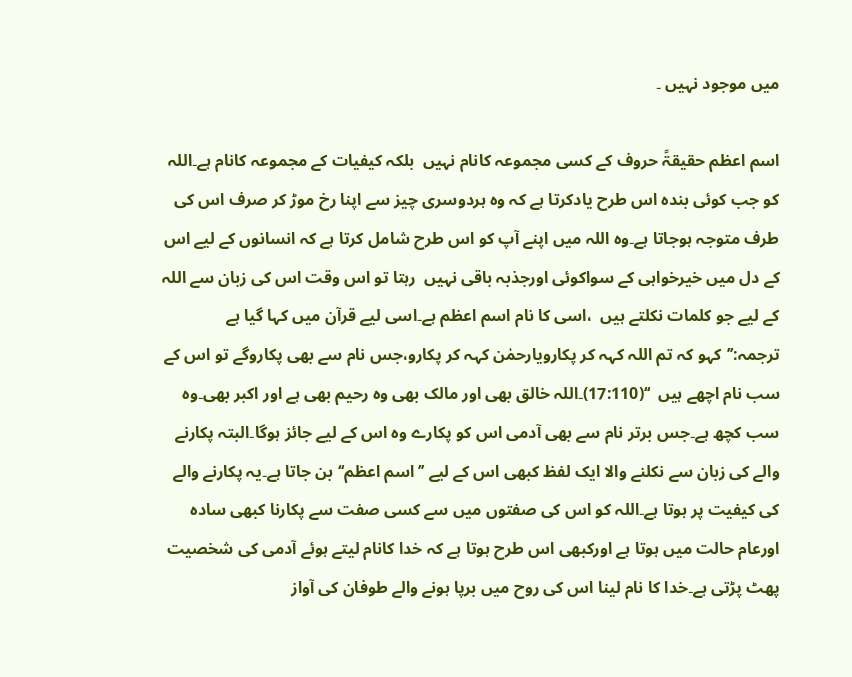میں موجود نہیں ۔

اسم اعظم حقیقۃً حروف کے کسی مجموعہ کانام نہیں  بلکہ کیفیات کے مجموعہ کانام ہے۔اللہ کو جب کوئی بندہ اس طرح یادکرتا ہے کہ وہ ہردوسری چیز سے اپنا رخ موڑ کر صرف اس کی طرف متوجہ ہوجاتا ہے۔وہ اللہ میں اپنے آپ کو اس طرح شامل کرتا ہے کہ انسانوں کے لیے اس کے دل میں خیرخواہی کے سواکوئی اورجذبہ باقی نہیں  رہتا تو اس وقت اس کی زبان سے اللہ کے لیے جو کلمات نکلتے ہیں  ،اسی کا نام اسم اعظم ہے۔اسی لیے قرآن میں کہا گیا ہے ترجمہ:’’کہو کہ تم اللہ کہہ کر پکارویارحمٰن کہہ کر پکارو،جس نام سے بھی پکاروگے تو اس کے سب نام اچھے ہیں  ‘‘(17:110)۔اللہ خالق بھی اور مالک بھی وہ رحیم بھی ہے اور اکبر بھی۔وہ سب کچھ ہے۔جس برتر نام سے بھی آدمی اس کو پکارے وہ اس کے لیے جائز ہوگا۔البتہ پکارنے والے کی زبان سے نکلنے والا ایک لفظ کبھی اس کے لیے ’’اسم اعظم‘‘بن جاتا ہے۔یہ پکارنے والے کی کیفیت پر ہوتا ہے۔اللہ کو اس کی صفتوں میں سے کسی صفت سے پکارنا کبھی سادہ اورعام حالت میں ہوتا ہے اورکبھی اس طرح ہوتا ہے کہ خدا کانام لیتے ہوئے آدمی کی شخصیت پھٹ پڑتی ہے۔خدا کا نام لینا اس کی روح میں برپا ہونے والے طوفان کی آواز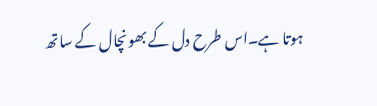ہوتا ہے۔اس طرح دل کے بھونچال کے ساتھ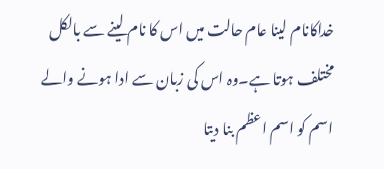خداکانام لینا عام حالت میں اس کا نام لینے سے بالکل مختلف ہوتا ہے۔وہ اس کی زبان سے ادا ہونے والے اسم کو اسم اعظم بنا دیتا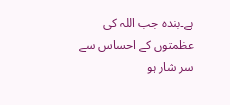ہے۔بندہ جب اللہ کی عظمتوں کے احساس سے سر شار ہو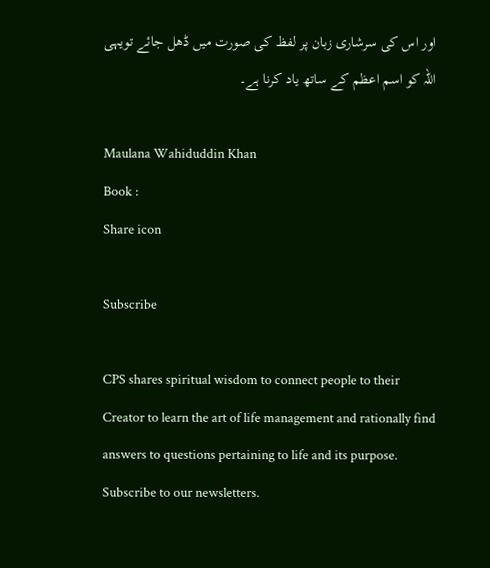اور اس کی سرشاری زبان پر لفظ کی صورت میں ڈھل جائے تویہی اللہ کو اسم اعظم کے ساتھ یاد کرنا ہے۔

Maulana Wahiduddin Khan
Book :
Share icon

Subscribe

CPS shares spiritual wisdom to connect people to their Creator to learn the art of life management and rationally find answers to questions pertaining to life and its purpose. Subscribe to our newsletters.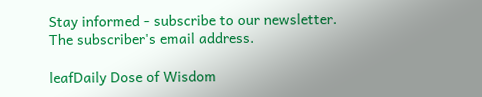Stay informed - subscribe to our newsletter.
The subscriber's email address.

leafDaily Dose of Wisdom